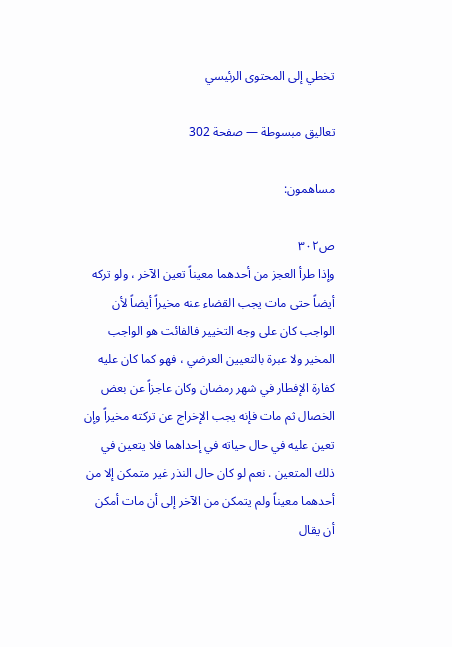تخطي إلى المحتوى الرئيسي

تعاليق مبسوطة — صفحة 302

مساهمون:

ص٣٠٢
وإذا طرأ العجز من أحدهما معيناً تعين الآخر ، ولو تركه أيضاً حتى مات يجب القضاء عنه مخيراً أيضاً لأن الواجب كان على وجه التخيير فالفائت هو الواجب المخير ولا عبرة بالتعيين العرضي ، فهو كما كان عليه كفارة الإفطار في شهر رمضان وكان عاجزاً عن بعض الخصال ثم مات فإنه يجب الإخراج عن تركته مخيراً وإن تعين عليه في حال حياته في إحداهما فلا يتعين في ذلك المتعين . نعم لو كان حال النذر غير متمكن إلا من أحدهما معيناً ولم يتمكن من الآخر إلى أن مات أمكن أن يقال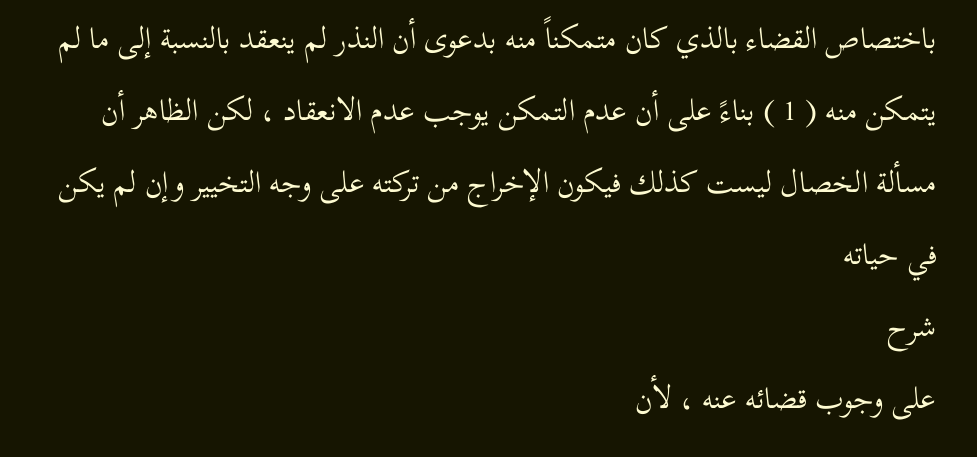باختصاص القضاء بالذي كان متمكناً منه بدعوى أن النذر لم ينعقد بالنسبة إلى ما لم يتمكن منه ( 1 ) بناءً على أن عدم التمكن يوجب عدم الانعقاد ، لكن الظاهر أن مسألة الخصال ليست كذلك فيكون الإخراج من تركته على وجه التخيير وإن لم يكن في حياته
شرح
على وجوب قضائه عنه ، لأن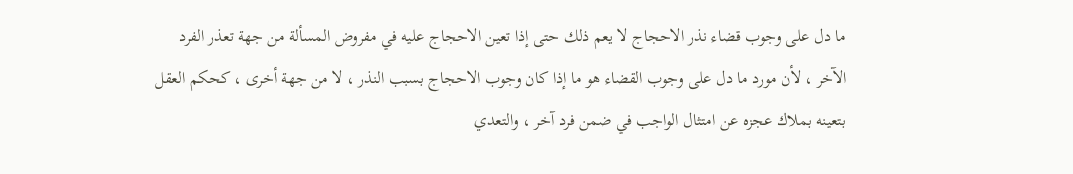ما دل على وجوب قضاء نذر الاحجاج لا يعم ذلك حتى إذا تعين الاحجاج عليه في مفروض المسألة من جهة تعذر الفرد الآخر ، لأن مورد ما دل على وجوب القضاء هو ما إذا كان وجوب الاحجاج بسبب النذر ، لا من جهة أخرى ، كحكم العقل بتعينه بملاك عجزه عن امتثال الواجب في ضمن فرد آخر ، والتعدي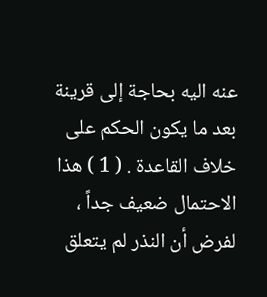عنه اليه بحاجة إلى قرينة بعد ما يكون الحكم على خلاف القاعدة . ( 1 ) هذا الاحتمال ضعيف جداً ، لفرض أن النذر لم يتعلق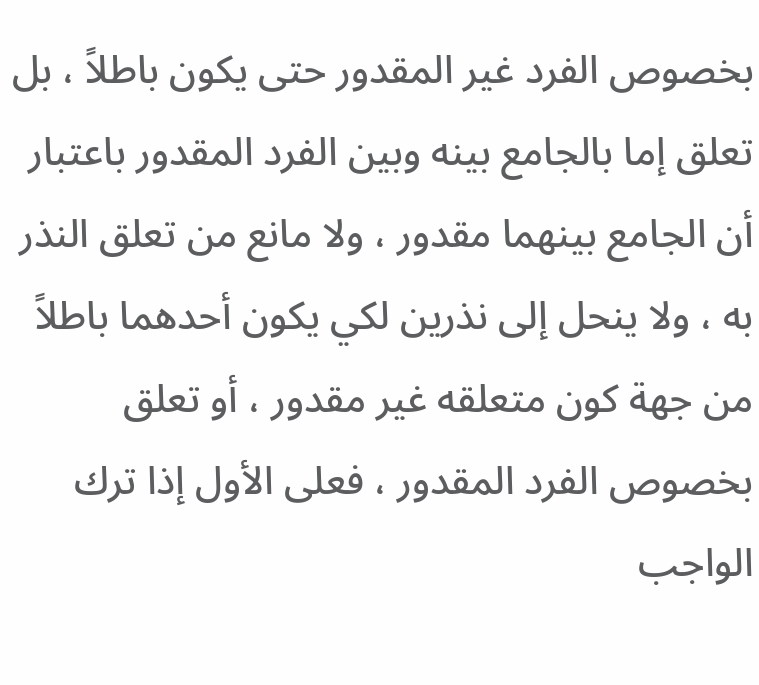بخصوص الفرد غير المقدور حتى يكون باطلاً ، بل تعلق إما بالجامع بينه وبين الفرد المقدور باعتبار أن الجامع بينهما مقدور ، ولا مانع من تعلق النذر به ، ولا ينحل إلى نذرين لكي يكون أحدهما باطلاً من جهة كون متعلقه غير مقدور ، أو تعلق بخصوص الفرد المقدور ، فعلى الأول إذا ترك الواجب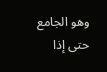وهو الجامع حتى إذا